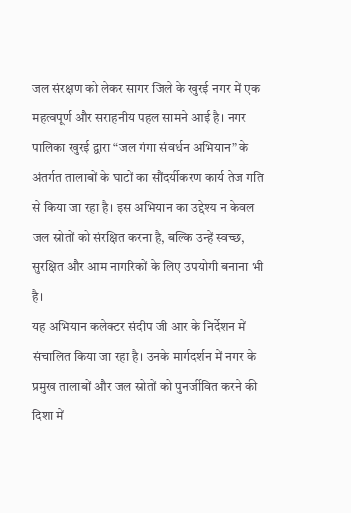जल संरक्षण को लेकर सागर जिले के खुरई नगर में एक महत्वपूर्ण और सराहनीय पहल सामने आई है। नगर पालिका खुरई द्वारा “जल गंगा संवर्धन अभियान” के अंतर्गत तालाबों के घाटों का सौंदर्यीकरण कार्य तेज गति से किया जा रहा है। इस अभियान का उद्देश्य न केवल जल स्रोतों को संरक्षित करना है, बल्कि उन्हें स्वच्छ, सुरक्षित और आम नागरिकों के लिए उपयोगी बनाना भी है।
यह अभियान कलेक्टर संदीप जी आर के निर्देशन में संचालित किया जा रहा है। उनके मार्गदर्शन में नगर के प्रमुख तालाबों और जल स्रोतों को पुनर्जीवित करने की दिशा में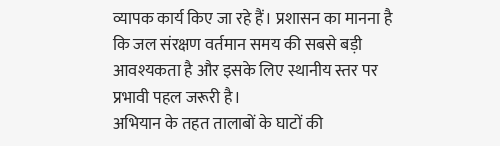व्यापक कार्य किए जा रहे हैं। प्रशासन का मानना है कि जल संरक्षण वर्तमान समय की सबसे बड़ी आवश्यकता है और इसके लिए स्थानीय स्तर पर प्रभावी पहल जरूरी है।
अभियान के तहत तालाबों के घाटों की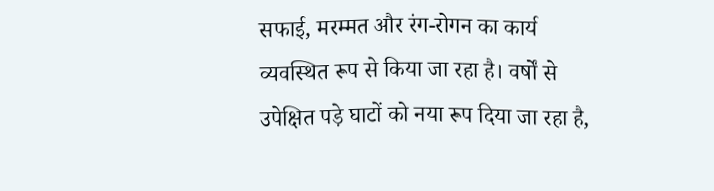सफाई, मरम्मत और रंग-रोगन का कार्य व्यवस्थित रूप से किया जा रहा है। वर्षों से उपेक्षित पड़े घाटों को नया रूप दिया जा रहा है,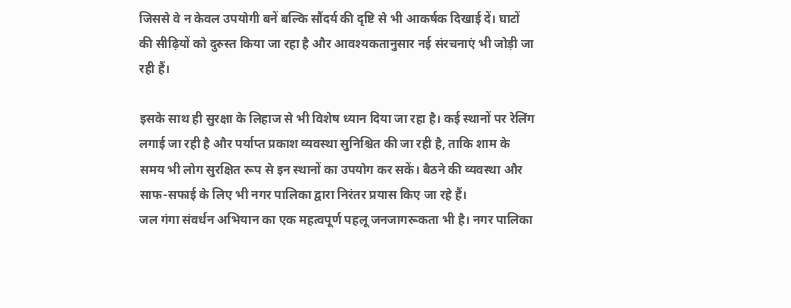जिससे वे न केवल उपयोगी बनें बल्कि सौंदर्य की दृष्टि से भी आकर्षक दिखाई दें। घाटों की सीढ़ियों को दुरुस्त किया जा रहा है और आवश्यकतानुसार नई संरचनाएं भी जोड़ी जा रही हैं।

इसके साथ ही सुरक्षा के लिहाज से भी विशेष ध्यान दिया जा रहा है। कई स्थानों पर रेलिंग लगाई जा रही है और पर्याप्त प्रकाश व्यवस्था सुनिश्चित की जा रही है, ताकि शाम के समय भी लोग सुरक्षित रूप से इन स्थानों का उपयोग कर सकें। बैठने की व्यवस्था और साफ-सफाई के लिए भी नगर पालिका द्वारा निरंतर प्रयास किए जा रहे हैं।
जल गंगा संवर्धन अभियान का एक महत्वपूर्ण पहलू जनजागरूकता भी है। नगर पालिका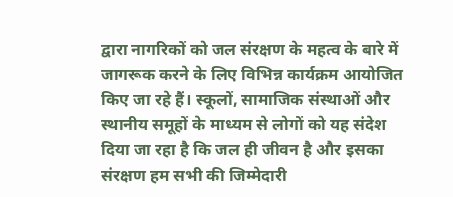द्वारा नागरिकों को जल संरक्षण के महत्व के बारे में जागरूक करने के लिए विभिन्न कार्यक्रम आयोजित किए जा रहे हैं। स्कूलों, सामाजिक संस्थाओं और स्थानीय समूहों के माध्यम से लोगों को यह संदेश दिया जा रहा है कि जल ही जीवन है और इसका संरक्षण हम सभी की जिम्मेदारी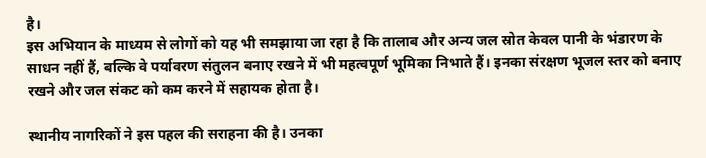है।
इस अभियान के माध्यम से लोगों को यह भी समझाया जा रहा है कि तालाब और अन्य जल स्रोत केवल पानी के भंडारण के साधन नहीं हैं, बल्कि वे पर्यावरण संतुलन बनाए रखने में भी महत्वपूर्ण भूमिका निभाते हैं। इनका संरक्षण भूजल स्तर को बनाए रखने और जल संकट को कम करने में सहायक होता है।

स्थानीय नागरिकों ने इस पहल की सराहना की है। उनका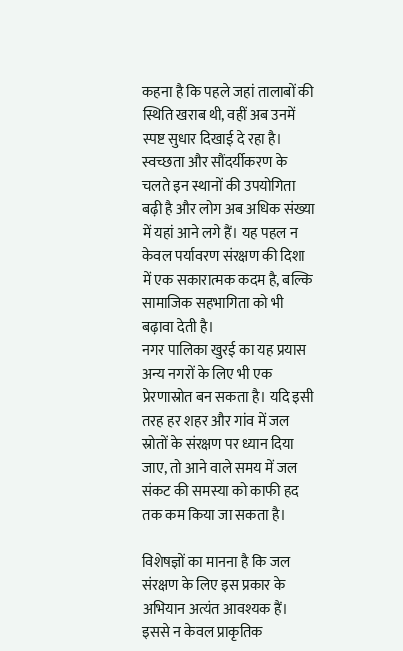कहना है कि पहले जहां तालाबों की स्थिति खराब थी, वहीं अब उनमें स्पष्ट सुधार दिखाई दे रहा है। स्वच्छता और सौंदर्यीकरण के चलते इन स्थानों की उपयोगिता बढ़ी है और लोग अब अधिक संख्या में यहां आने लगे हैं। यह पहल न केवल पर्यावरण संरक्षण की दिशा में एक सकारात्मक कदम है, बल्कि सामाजिक सहभागिता को भी बढ़ावा देती है।
नगर पालिका खुरई का यह प्रयास अन्य नगरों के लिए भी एक प्रेरणास्रोत बन सकता है। यदि इसी तरह हर शहर और गांव में जल स्रोतों के संरक्षण पर ध्यान दिया जाए, तो आने वाले समय में जल संकट की समस्या को काफी हद तक कम किया जा सकता है।

विशेषज्ञों का मानना है कि जल संरक्षण के लिए इस प्रकार के अभियान अत्यंत आवश्यक हैं। इससे न केवल प्राकृतिक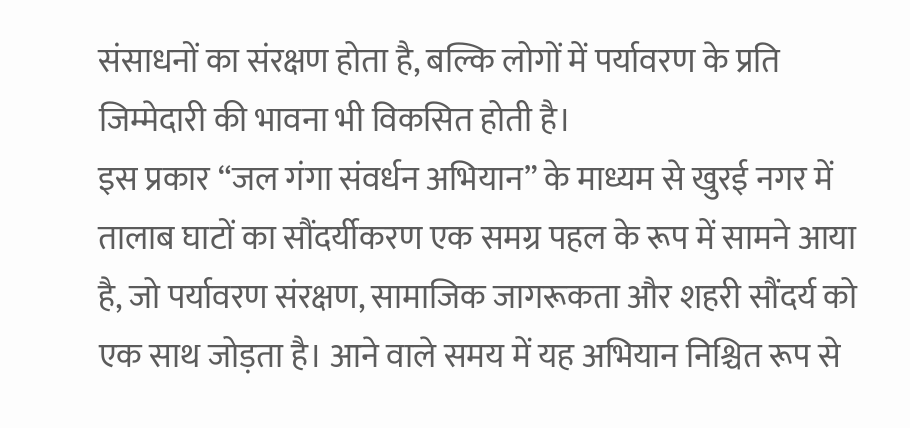संसाधनों का संरक्षण होता है, बल्कि लोगों में पर्यावरण के प्रति जिम्मेदारी की भावना भी विकसित होती है।
इस प्रकार “जल गंगा संवर्धन अभियान” के माध्यम से खुरई नगर में तालाब घाटों का सौंदर्यीकरण एक समग्र पहल के रूप में सामने आया है, जो पर्यावरण संरक्षण, सामाजिक जागरूकता और शहरी सौंदर्य को एक साथ जोड़ता है। आने वाले समय में यह अभियान निश्चित रूप से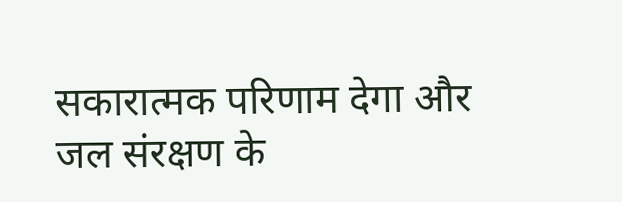सकारात्मक परिणाम देगा और जल संरक्षण के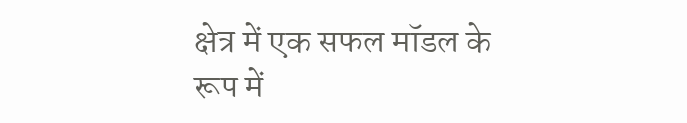क्षेत्र में एक सफल मॉडल के रूप में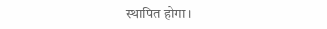स्थापित होगा।